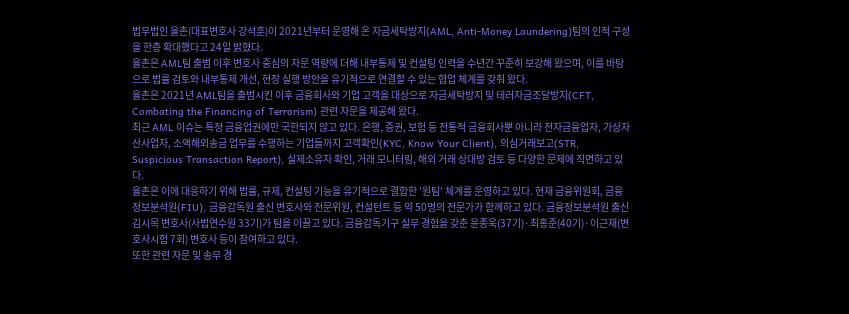법무법인 율촌(대표변호사 강석훈)이 2021년부터 운영해 온 자금세탁방지(AML, Anti-Money Laundering)팀의 인적 구성을 한층 확대했다고 24일 밝혔다.
율촌은 AML팀 출범 이후 변호사 중심의 자문 역량에 더해 내부통제 및 컨설팅 인력을 수년간 꾸준히 보강해 왔으며, 이를 바탕으로 법률 검토와 내부통제 개선, 현장 실행 방안을 유기적으로 연결할 수 있는 협업 체계를 갖춰 왔다.
율촌은 2021년 AML팀을 출범시킨 이후 금융회사와 기업 고객을 대상으로 자금세탁방지 및 테러자금조달방지(CFT, Combating the Financing of Terrorism) 관련 자문을 제공해 왔다.
최근 AML 이슈는 특정 금융업권에만 국한되지 않고 있다. 은행, 증권, 보험 등 전통적 금융회사뿐 아니라 전자금융업자, 가상자산사업자, 소액해외송금 업무를 수행하는 기업들까지 고객확인(KYC, Know Your Client), 의심거래보고(STR, Suspicious Transaction Report), 실제소유자 확인, 거래 모니터링, 해외 거래 상대방 검토 등 다양한 문제에 직면하고 있다.
율촌은 이에 대응하기 위해 법률, 규제, 컨설팅 기능을 유기적으로 결합한 '원팀' 체계를 운영하고 있다. 현재 금융위원회, 금융정보분석원(FIU), 금융감독원 출신 변호사와 전문위원, 컨설턴트 등 약 50명의 전문가가 함께하고 있다. 금융정보분석원 출신 김시목 변호사(사법연수원 33기)가 팀을 이끌고 있다. 금융감독기구 실무 경험을 갖춘 윤종욱(37기)·최홍준(40기)·이근재(변호사시험 7회) 변호사 등이 참여하고 있다.
또한 관련 자문 및 송무 경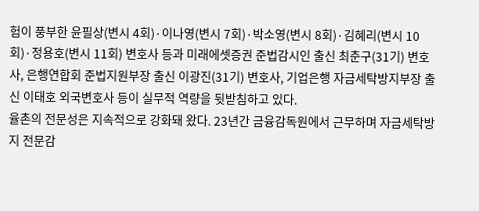험이 풍부한 윤필상(변시 4회)·이나영(변시 7회)·박소영(변시 8회)·김혜리(변시 10회)·정용호(변시 11회) 변호사 등과 미래에셋증권 준법감시인 출신 최춘구(31기) 변호사, 은행연합회 준법지원부장 출신 이광진(31기) 변호사, 기업은행 자금세탁방지부장 출신 이태호 외국변호사 등이 실무적 역량을 뒷받침하고 있다.
율촌의 전문성은 지속적으로 강화돼 왔다. 23년간 금융감독원에서 근무하며 자금세탁방지 전문감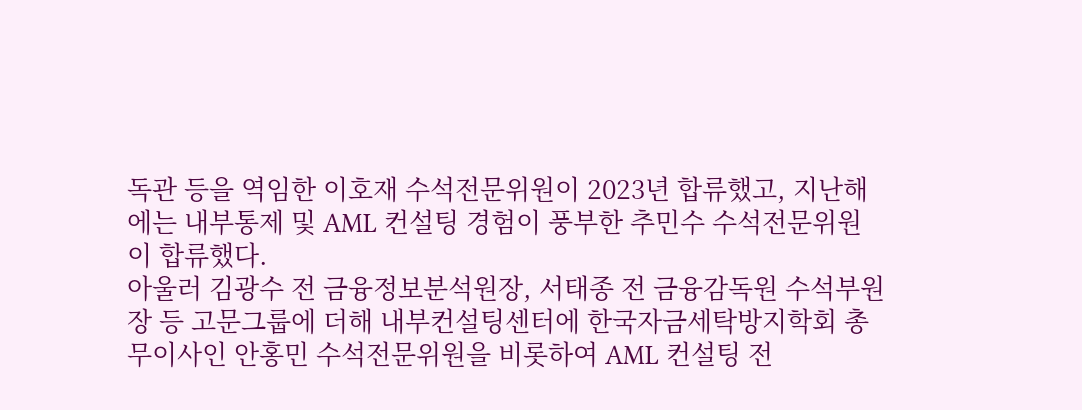독관 등을 역임한 이호재 수석전문위원이 2023년 합류했고, 지난해에는 내부통제 및 AML 컨설팅 경험이 풍부한 추민수 수석전문위원이 합류했다.
아울러 김광수 전 금융정보분석원장, 서태종 전 금융감독원 수석부원장 등 고문그룹에 더해 내부컨설팅센터에 한국자금세탁방지학회 총무이사인 안홍민 수석전문위원을 비롯하여 AML 컨설팅 전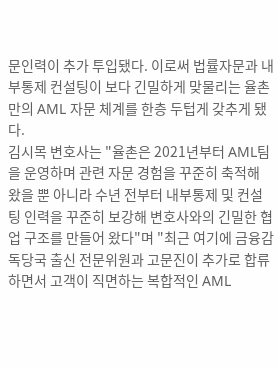문인력이 추가 투입됐다. 이로써 법률자문과 내부통제 컨설팅이 보다 긴밀하게 맞물리는 율촌만의 AML 자문 체계를 한층 두텁게 갖추게 됐다.
김시목 변호사는 "율촌은 2021년부터 AML팀을 운영하며 관련 자문 경험을 꾸준히 축적해 왔을 뿐 아니라 수년 전부터 내부통제 및 컨설팅 인력을 꾸준히 보강해 변호사와의 긴밀한 협업 구조를 만들어 왔다"며 "최근 여기에 금융감독당국 출신 전문위원과 고문진이 추가로 합류하면서 고객이 직면하는 복합적인 AML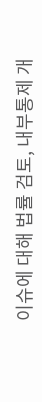이슈에 대해 법률 검토, 내부통제 개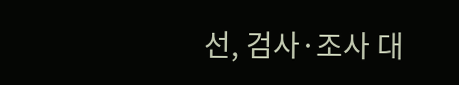선, 검사·조사 대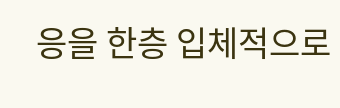응을 한층 입체적으로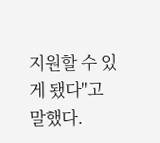지원할 수 있게 됐다"고 말했다.